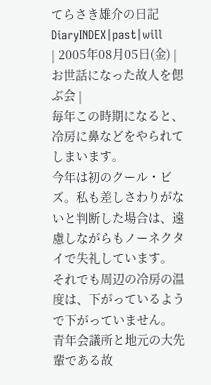てらさき雄介の日記
DiaryINDEX|past|will
| 2005年08月05日(金) |
お世話になった故人を偲ぶ会 |
毎年この時期になると、冷房に鼻などをやられてしまいます。
今年は初のクール・ビズ。私も差しさわりがないと判断した場合は、遠慮しながらもノーネクタイで失礼しています。
それでも周辺の冷房の温度は、下がっているようで下がっていません。
青年会議所と地元の大先輩である故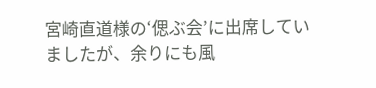宮崎直道様の‘偲ぶ会’に出席していましたが、余りにも風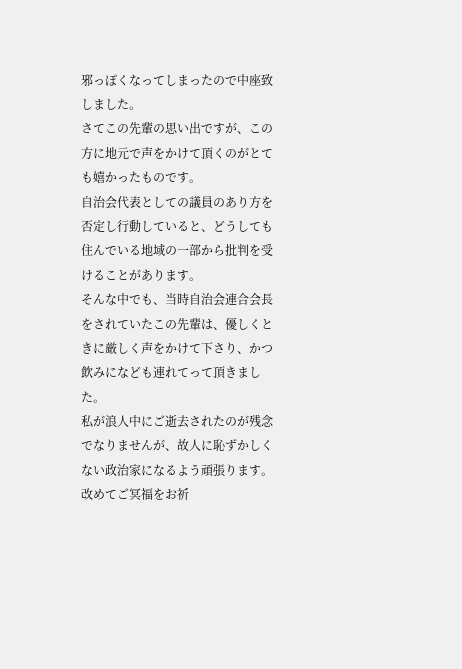邪っぽくなってしまったので中座致しました。
さてこの先輩の思い出ですが、この方に地元で声をかけて頂くのがとても嬉かったものです。
自治会代表としての議員のあり方を否定し行動していると、どうしても住んでいる地域の一部から批判を受けることがあります。
そんな中でも、当時自治会連合会長をされていたこの先輩は、優しくときに厳しく声をかけて下さり、かつ飲みになども連れてって頂きました。
私が浪人中にご逝去されたのが残念でなりませんが、故人に恥ずかしくない政治家になるよう頑張ります。
改めてご冥福をお祈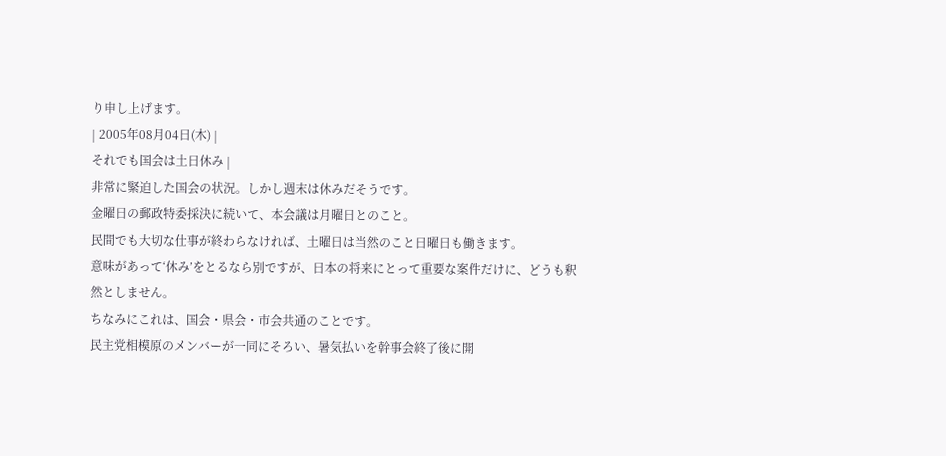り申し上げます。
| 2005年08月04日(木) |
それでも国会は土日休み |
非常に緊迫した国会の状況。しかし週末は休みだそうです。
金曜日の郵政特委採決に続いて、本会議は月曜日とのこと。
民間でも大切な仕事が終わらなければ、土曜日は当然のこと日曜日も働きます。
意味があって‘休み’をとるなら別ですが、日本の将来にとって重要な案件だけに、どうも釈然としません。
ちなみにこれは、国会・県会・市会共通のことです。
民主党相模原のメンバーが一同にそろい、暑気払いを幹事会終了後に開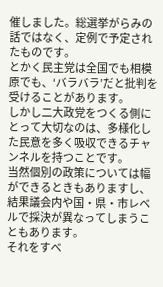催しました。総選挙がらみの話ではなく、定例で予定されたものです。
とかく民主党は全国でも相模原でも、‘バラバラ’だと批判を受けることがあります。
しかし二大政党をつくる側にとって大切なのは、多様化した民意を多く吸収できるチャンネルを持つことです。
当然個別の政策については幅ができるときもありますし、結果議会内や国・県・市レベルで採決が異なってしまうこともあります。
それをすべ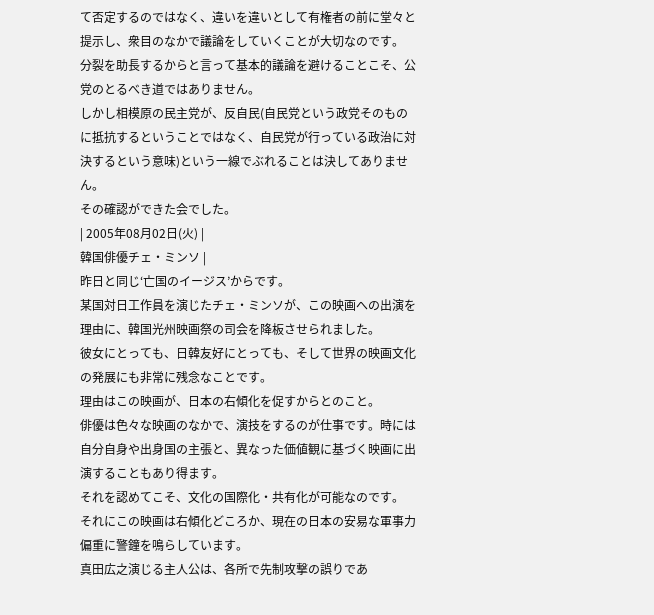て否定するのではなく、違いを違いとして有権者の前に堂々と提示し、衆目のなかで議論をしていくことが大切なのです。
分裂を助長するからと言って基本的議論を避けることこそ、公党のとるべき道ではありません。
しかし相模原の民主党が、反自民(自民党という政党そのものに抵抗するということではなく、自民党が行っている政治に対決するという意味)という一線でぶれることは決してありません。
その確認ができた会でした。
| 2005年08月02日(火) |
韓国俳優チェ・ミンソ |
昨日と同じ‘亡国のイージス’からです。
某国対日工作員を演じたチェ・ミンソが、この映画への出演を理由に、韓国光州映画祭の司会を降板させられました。
彼女にとっても、日韓友好にとっても、そして世界の映画文化の発展にも非常に残念なことです。
理由はこの映画が、日本の右傾化を促すからとのこと。
俳優は色々な映画のなかで、演技をするのが仕事です。時には自分自身や出身国の主張と、異なった価値観に基づく映画に出演することもあり得ます。
それを認めてこそ、文化の国際化・共有化が可能なのです。
それにこの映画は右傾化どころか、現在の日本の安易な軍事力偏重に警鐘を鳴らしています。
真田広之演じる主人公は、各所で先制攻撃の誤りであ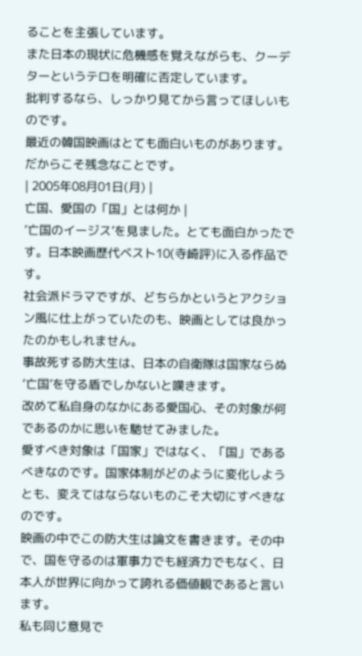ることを主張しています。
また日本の現状に危機感を覚えながらも、クーデターというテロを明確に否定しています。
批判するなら、しっかり見てから言ってほしいものです。
最近の韓国映画はとても面白いものがあります。だからこそ残念なことです。
| 2005年08月01日(月) |
亡国、愛国の「国」とは何か |
‘亡国のイージス’を見ました。とても面白かったです。日本映画歴代ベスト10(寺崎評)に入る作品です。
社会派ドラマですが、どちらかというとアクション風に仕上がっていたのも、映画としては良かったのかもしれません。
事故死する防大生は、日本の自衛隊は国家ならぬ‘亡国’を守る盾でしかないと嘆きます。
改めて私自身のなかにある愛国心、その対象が何であるのかに思いを馳せてみました。
愛すべき対象は「国家」ではなく、「国」であるべきなのです。国家体制がどのように変化しようとも、変えてはならないものこそ大切にすべきなのです。
映画の中でこの防大生は論文を書きます。その中で、国を守るのは軍事力でも経済力でもなく、日本人が世界に向かって誇れる価値観であると言います。
私も同じ意見で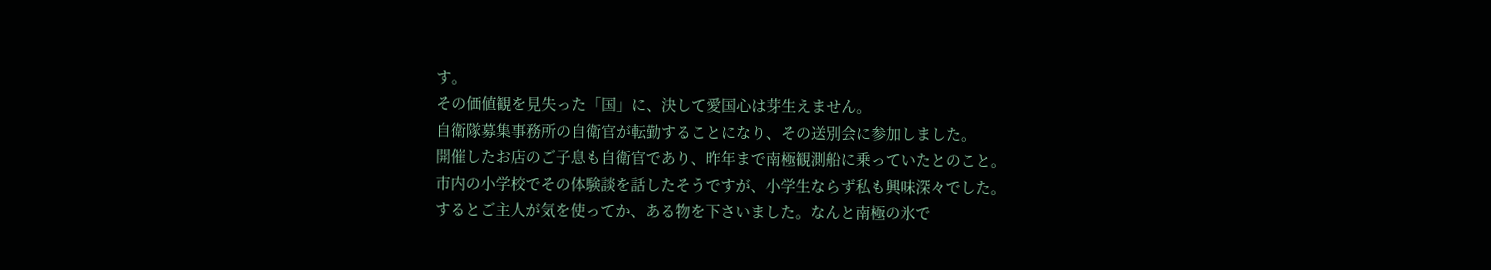す。
その価値観を見失った「国」に、決して愛国心は芽生えません。
自衛隊募集事務所の自衛官が転勤することになり、その送別会に参加しました。
開催したお店のご子息も自衛官であり、昨年まで南極観測船に乗っていたとのこと。
市内の小学校でその体験談を話したそうですが、小学生ならず私も興味深々でした。
するとご主人が気を使ってか、ある物を下さいました。なんと南極の氷で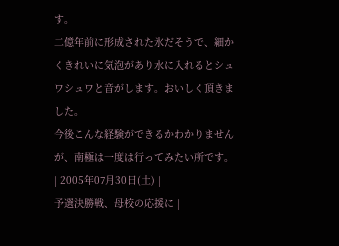す。
二億年前に形成された氷だそうで、細かくきれいに気泡があり水に入れるとシュワシュワと音がします。おいしく頂きました。
今後こんな経験ができるかわかりませんが、南極は一度は行ってみたい所です。
| 2005年07月30日(土) |
予選決勝戦、母校の応援に |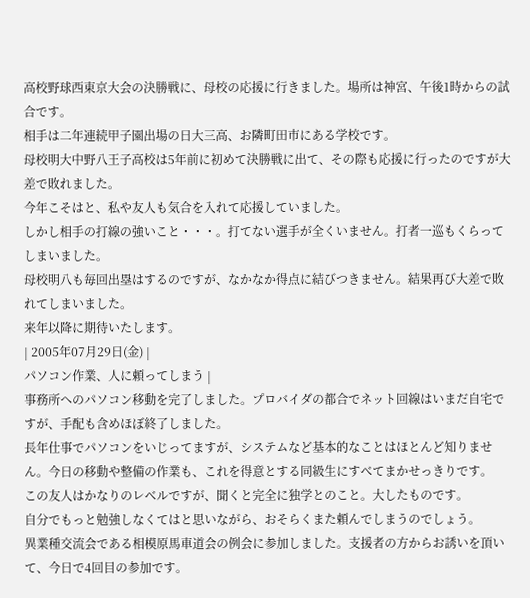高校野球西東京大会の決勝戦に、母校の応援に行きました。場所は神宮、午後1時からの試合です。
相手は二年連続甲子園出場の日大三高、お隣町田市にある学校です。
母校明大中野八王子高校は5年前に初めて決勝戦に出て、その際も応援に行ったのですが大差で敗れました。
今年こそはと、私や友人も気合を入れて応援していました。
しかし相手の打線の強いこと・・・。打てない選手が全くいません。打者一巡もくらってしまいました。
母校明八も毎回出塁はするのですが、なかなか得点に結びつきません。結果再び大差で敗れてしまいました。
来年以降に期待いたします。
| 2005年07月29日(金) |
パソコン作業、人に頼ってしまう |
事務所へのパソコン移動を完了しました。プロバイダの都合でネット回線はいまだ自宅ですが、手配も含めほぼ終了しました。
長年仕事でパソコンをいじってますが、システムなど基本的なことはほとんど知りません。今日の移動や整備の作業も、これを得意とする同級生にすべてまかせっきりです。
この友人はかなりのレベルですが、聞くと完全に独学とのこと。大したものです。
自分でもっと勉強しなくてはと思いながら、おそらくまた頼んでしまうのでしょう。
異業種交流会である相模原馬車道会の例会に参加しました。支援者の方からお誘いを頂いて、今日で4回目の参加です。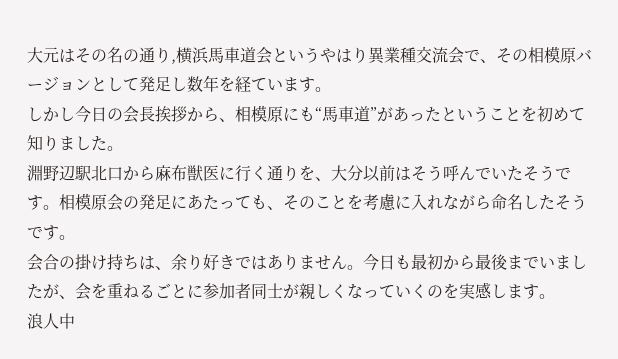大元はその名の通り,横浜馬車道会というやはり異業種交流会で、その相模原バージョンとして発足し数年を経ています。
しかし今日の会長挨拶から、相模原にも“馬車道”があったということを初めて知りました。
淵野辺駅北口から麻布獣医に行く通りを、大分以前はそう呼んでいたそうです。相模原会の発足にあたっても、そのことを考慮に入れながら命名したそうです。
会合の掛け持ちは、余り好きではありません。今日も最初から最後までいましたが、会を重ねるごとに参加者同士が親しくなっていくのを実感します。
浪人中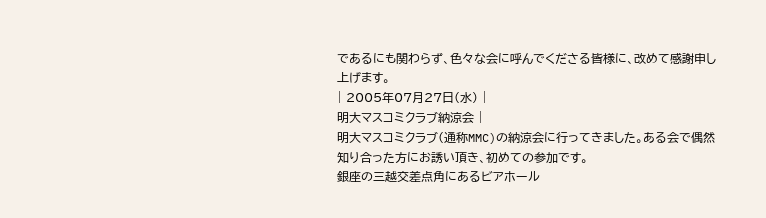であるにも関わらず、色々な会に呼んでくださる皆様に、改めて感謝申し上げます。
| 2005年07月27日(水) |
明大マスコミクラブ納涼会 |
明大マスコミクラブ(通称MMC)の納涼会に行ってきました。ある会で偶然知り合った方にお誘い頂き、初めての参加です。
銀座の三越交差点角にあるビアホール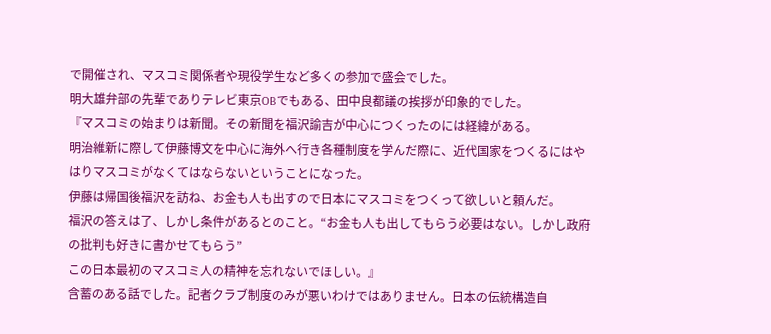で開催され、マスコミ関係者や現役学生など多くの参加で盛会でした。
明大雄弁部の先輩でありテレビ東京OBでもある、田中良都議の挨拶が印象的でした。
『マスコミの始まりは新聞。その新聞を福沢諭吉が中心につくったのには経緯がある。
明治維新に際して伊藤博文を中心に海外へ行き各種制度を学んだ際に、近代国家をつくるにはやはりマスコミがなくてはならないということになった。
伊藤は帰国後福沢を訪ね、お金も人も出すので日本にマスコミをつくって欲しいと頼んだ。
福沢の答えは了、しかし条件があるとのこと。“お金も人も出してもらう必要はない。しかし政府の批判も好きに書かせてもらう”
この日本最初のマスコミ人の精神を忘れないでほしい。』
含蓄のある話でした。記者クラブ制度のみが悪いわけではありません。日本の伝統構造自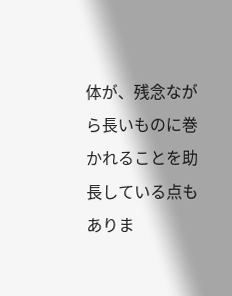体が、残念ながら長いものに巻かれることを助長している点もありま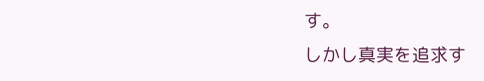す。
しかし真実を追求す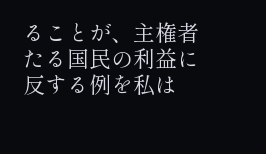ることが、主権者たる国民の利益に反する例を私は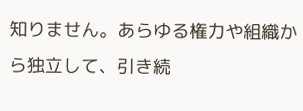知りません。あらゆる権力や組織から独立して、引き続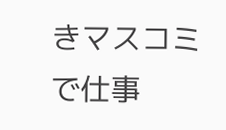きマスコミで仕事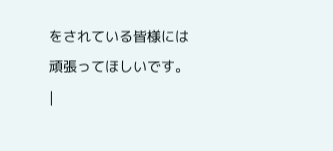をされている皆様には頑張ってほしいです。
|